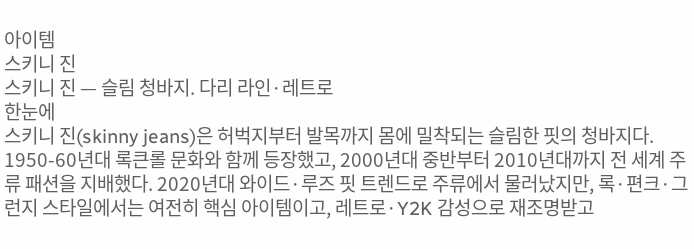아이템
스키니 진
스키니 진 — 슬림 청바지. 다리 라인·레트로
한눈에
스키니 진(skinny jeans)은 허벅지부터 발목까지 몸에 밀착되는 슬림한 핏의 청바지다. 1950-60년대 록큰롤 문화와 함께 등장했고, 2000년대 중반부터 2010년대까지 전 세계 주류 패션을 지배했다. 2020년대 와이드·루즈 핏 트렌드로 주류에서 물러났지만, 록·편크·그런지 스타일에서는 여전히 핵심 아이템이고, 레트로·Y2K 감성으로 재조명받고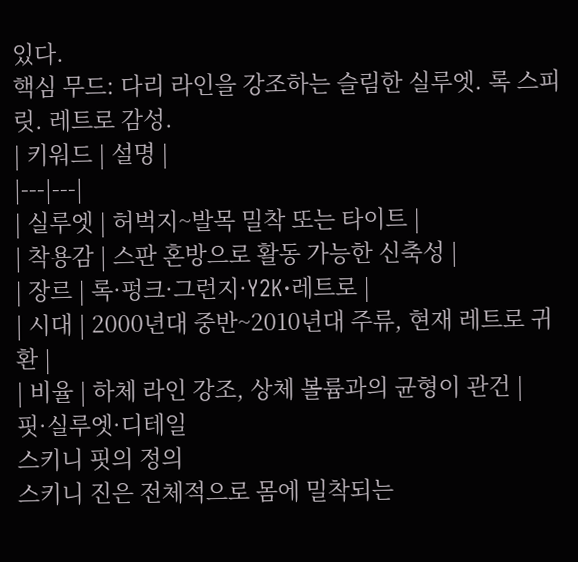있다.
핵심 무드: 다리 라인을 강조하는 슬림한 실루엣. 록 스피릿. 레트로 감성.
| 키워드 | 설명 |
|---|---|
| 실루엣 | 허벅지~발목 밀착 또는 타이트 |
| 착용감 | 스판 혼방으로 활동 가능한 신축성 |
| 장르 | 록·펑크·그런지·Y2K·레트로 |
| 시대 | 2000년대 중반~2010년대 주류, 현재 레트로 귀환 |
| 비율 | 하체 라인 강조, 상체 볼륨과의 균형이 관건 |
핏·실루엣·디테일
스키니 핏의 정의
스키니 진은 전체적으로 몸에 밀착되는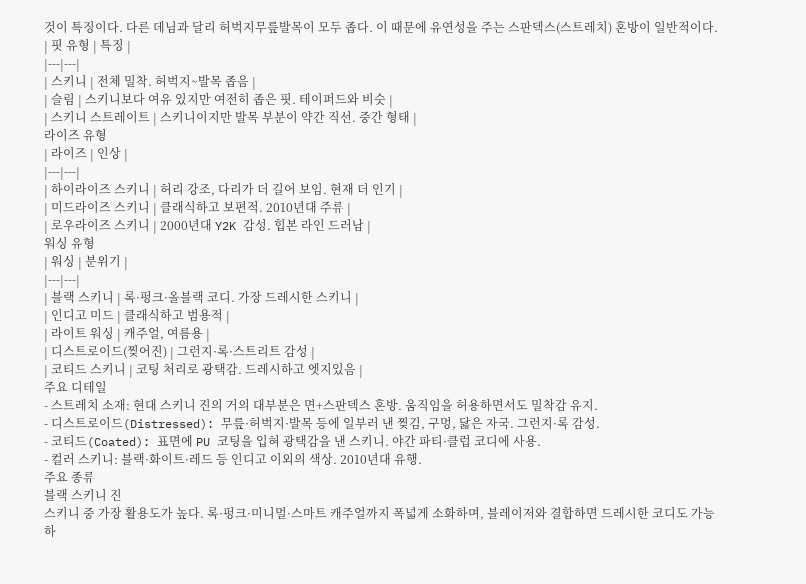것이 특징이다. 다른 데님과 달리 허벅지무릎발목이 모두 좁다. 이 때문에 유연성을 주는 스판덱스(스트레치) 혼방이 일반적이다.
| 핏 유형 | 특징 |
|---|---|
| 스키니 | 전체 밀착. 허벅지~발목 좁음 |
| 슬림 | 스키니보다 여유 있지만 여전히 좁은 핏. 테이퍼드와 비슷 |
| 스키니 스트레이트 | 스키니이지만 발목 부분이 약간 직선. 중간 형태 |
라이즈 유형
| 라이즈 | 인상 |
|---|---|
| 하이라이즈 스키니 | 허리 강조, 다리가 더 길어 보임. 현재 더 인기 |
| 미드라이즈 스키니 | 클래식하고 보편적. 2010년대 주류 |
| 로우라이즈 스키니 | 2000년대 Y2K 감성. 힙본 라인 드러남 |
워싱 유형
| 워싱 | 분위기 |
|---|---|
| 블랙 스키니 | 록·펑크·올블랙 코디. 가장 드레시한 스키니 |
| 인디고 미드 | 클래식하고 범용적 |
| 라이트 워싱 | 캐주얼, 여름용 |
| 디스트로이드(찢어진) | 그런지·록·스트리트 감성 |
| 코티드 스키니 | 코팅 처리로 광택감. 드레시하고 엣지있음 |
주요 디테일
- 스트레치 소재: 현대 스키니 진의 거의 대부분은 면+스판덱스 혼방. 움직임을 허용하면서도 밀착감 유지.
- 디스트로이드(Distressed): 무릎·허벅지·발목 등에 일부러 낸 찢김, 구멍, 닳은 자국. 그런지·록 감성.
- 코티드(Coated): 표면에 PU 코팅을 입혀 광택감을 낸 스키니. 야간 파티·클럽 코디에 사용.
- 컬러 스키니: 블랙·화이트·레드 등 인디고 이외의 색상. 2010년대 유행.
주요 종류
블랙 스키니 진
스키니 중 가장 활용도가 높다. 록·펑크·미니멀·스마트 캐주얼까지 폭넓게 소화하며, 블레이저와 결합하면 드레시한 코디도 가능하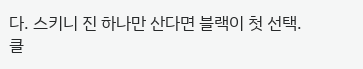다. 스키니 진 하나만 산다면 블랙이 첫 선택.
클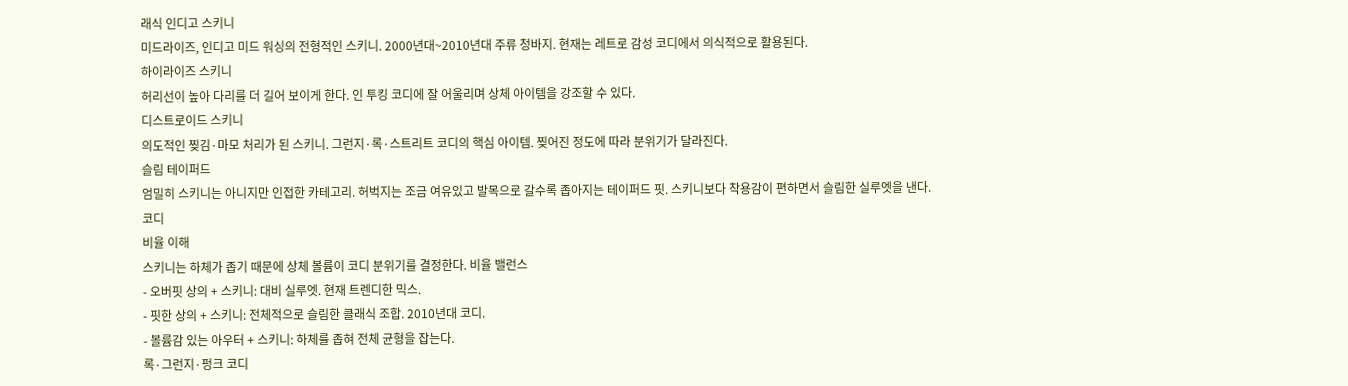래식 인디고 스키니
미드라이즈, 인디고 미드 워싱의 전형적인 스키니. 2000년대~2010년대 주류 청바지. 현재는 레트로 감성 코디에서 의식적으로 활용된다.
하이라이즈 스키니
허리선이 높아 다리를 더 길어 보이게 한다. 인 투킹 코디에 잘 어울리며 상체 아이템을 강조할 수 있다.
디스트로이드 스키니
의도적인 찢김·마모 처리가 된 스키니. 그런지·록·스트리트 코디의 핵심 아이템. 찢어진 정도에 따라 분위기가 달라진다.
슬림 테이퍼드
엄밀히 스키니는 아니지만 인접한 카테고리. 허벅지는 조금 여유있고 발목으로 갈수록 좁아지는 테이퍼드 핏. 스키니보다 착용감이 편하면서 슬림한 실루엣을 낸다.
코디
비율 이해
스키니는 하체가 좁기 때문에 상체 볼륨이 코디 분위기를 결정한다. 비율 밸런스
- 오버핏 상의 + 스키니: 대비 실루엣. 현재 트렌디한 믹스.
- 핏한 상의 + 스키니: 전체적으로 슬림한 클래식 조합. 2010년대 코디.
- 볼륨감 있는 아우터 + 스키니: 하체를 좁혀 전체 균형을 잡는다.
록·그런지·펑크 코디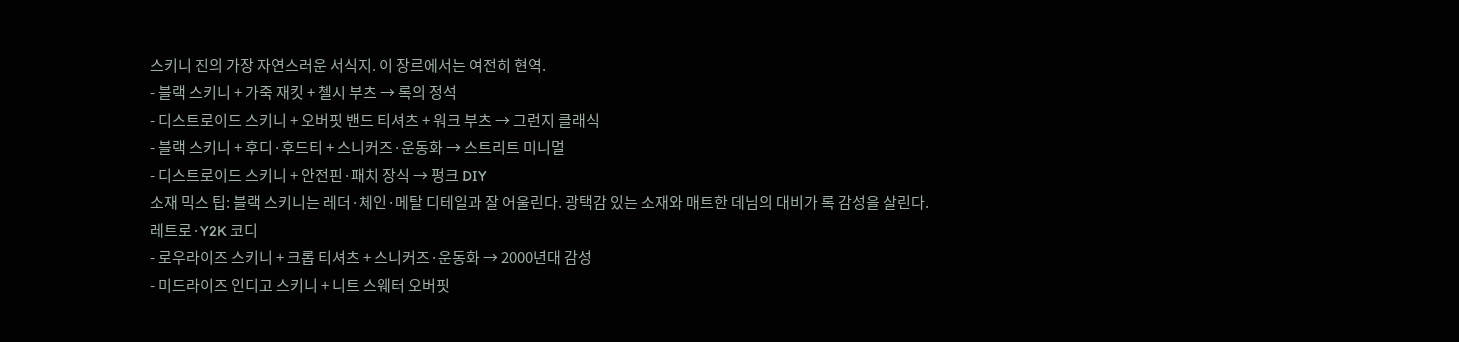스키니 진의 가장 자연스러운 서식지. 이 장르에서는 여전히 현역.
- 블랙 스키니 + 가죽 재킷 + 첼시 부츠 → 록의 정석
- 디스트로이드 스키니 + 오버핏 밴드 티셔츠 + 워크 부츠 → 그런지 클래식
- 블랙 스키니 + 후디·후드티 + 스니커즈·운동화 → 스트리트 미니멀
- 디스트로이드 스키니 + 안전핀·패치 장식 → 펑크 DIY
소재 믹스 팁: 블랙 스키니는 레더·체인·메탈 디테일과 잘 어울린다. 광택감 있는 소재와 매트한 데님의 대비가 록 감성을 살린다.
레트로·Y2K 코디
- 로우라이즈 스키니 + 크롭 티셔츠 + 스니커즈·운동화 → 2000년대 감성
- 미드라이즈 인디고 스키니 + 니트 스웨터 오버핏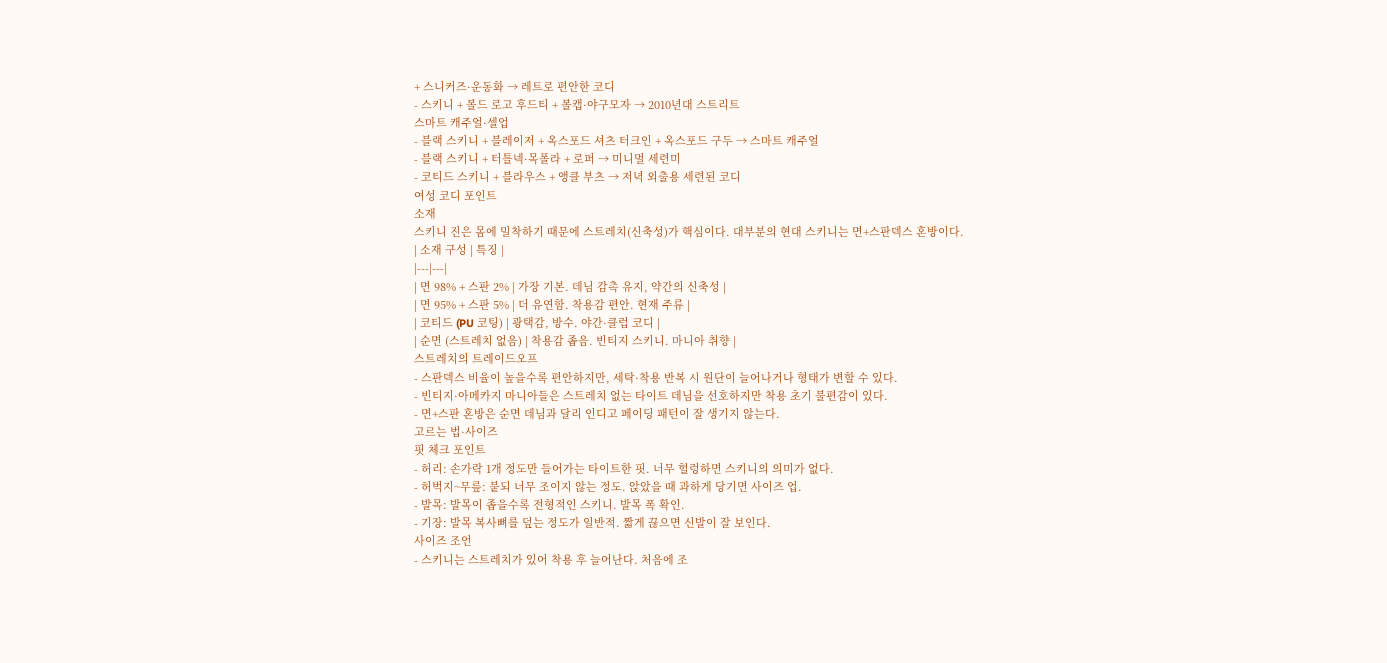+ 스니커즈·운동화 → 레트로 편안한 코디
- 스키니 + 볼드 로고 후드티 + 볼캡·야구모자 → 2010년대 스트리트
스마트 캐주얼·셀업
- 블랙 스키니 + 블레이저 + 옥스포드 셔츠 터크인 + 옥스포드 구두 → 스마트 캐주얼
- 블랙 스키니 + 터틀넥·목폴라 + 로퍼 → 미니멀 세련미
- 코티드 스키니 + 블라우스 + 앵클 부츠 → 저녁 외출용 세련된 코디
여성 코디 포인트
소재
스키니 진은 몸에 밀착하기 때문에 스트레치(신축성)가 핵심이다. 대부분의 현대 스키니는 면+스판덱스 혼방이다.
| 소재 구성 | 특징 |
|---|---|
| 면 98% + 스판 2% | 가장 기본. 데님 감촉 유지, 약간의 신축성 |
| 면 95% + 스판 5% | 더 유연함. 착용감 편안. 현재 주류 |
| 코티드 (PU 코팅) | 광택감, 방수. 야간·클럽 코디 |
| 순면 (스트레치 없음) | 착용감 좁음. 빈티지 스키니. 마니아 취향 |
스트레치의 트레이드오프
- 스판덱스 비율이 높을수록 편안하지만, 세탁·착용 반복 시 원단이 늘어나거나 형태가 변할 수 있다.
- 빈티지·아메카지 마니아들은 스트레치 없는 타이트 데님을 선호하지만 착용 초기 불편감이 있다.
- 면+스판 혼방은 순면 데님과 달리 인디고 페이딩 패턴이 잘 생기지 않는다.
고르는 법·사이즈
핏 체크 포인트
- 허리: 손가락 1개 정도만 들어가는 타이트한 핏. 너무 헐렁하면 스키니의 의미가 없다.
- 허벅지~무릎: 붙되 너무 조이지 않는 정도. 앉았을 때 과하게 당기면 사이즈 업.
- 발목: 발목이 좁을수록 전형적인 스키니. 발목 폭 확인.
- 기장: 발목 복사뼈를 덮는 정도가 일반적. 짧게 끊으면 신발이 잘 보인다.
사이즈 조언
- 스키니는 스트레치가 있어 착용 후 늘어난다. 처음에 조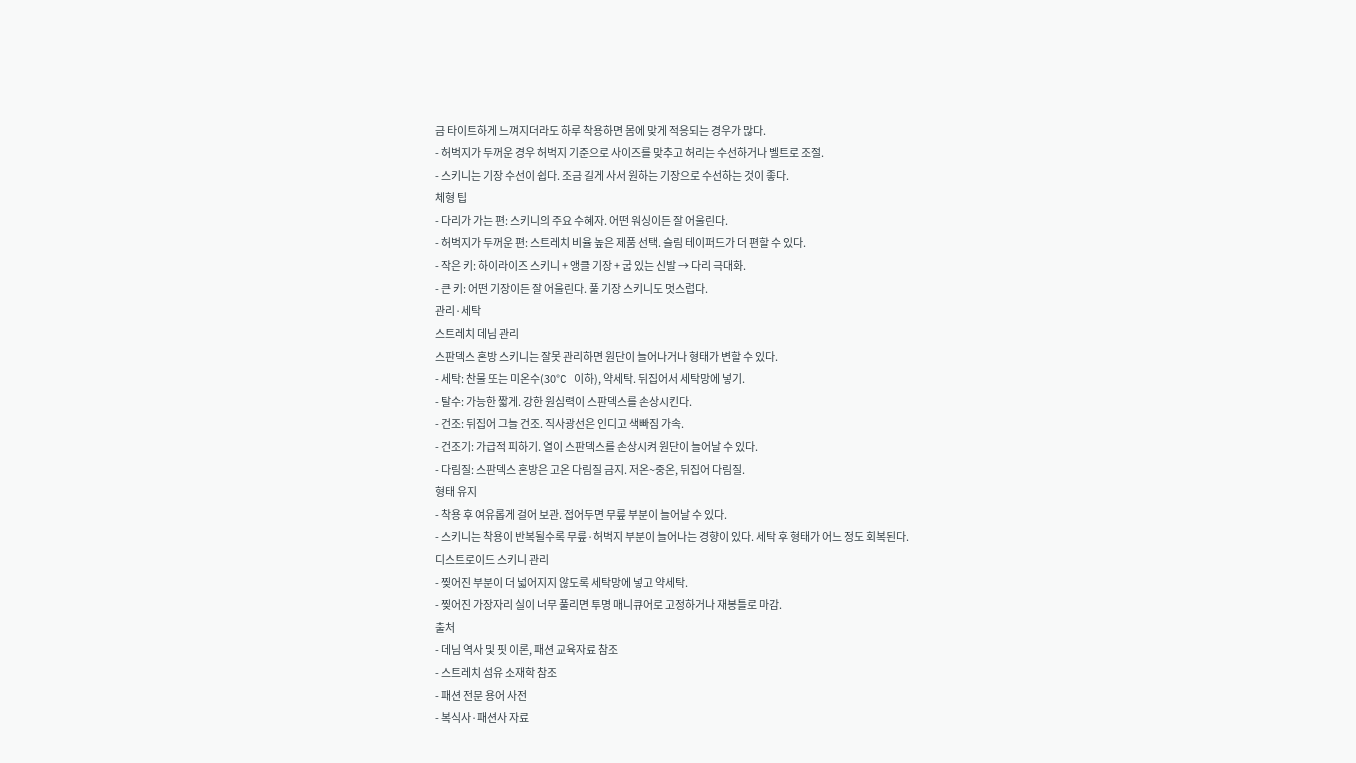금 타이트하게 느껴지더라도 하루 착용하면 몸에 맞게 적응되는 경우가 많다.
- 허벅지가 두꺼운 경우 허벅지 기준으로 사이즈를 맞추고 허리는 수선하거나 벨트로 조절.
- 스키니는 기장 수선이 쉽다. 조금 길게 사서 원하는 기장으로 수선하는 것이 좋다.
체형 팁
- 다리가 가는 편: 스키니의 주요 수혜자. 어떤 워싱이든 잘 어울린다.
- 허벅지가 두꺼운 편: 스트레치 비율 높은 제품 선택. 슬림 테이퍼드가 더 편할 수 있다.
- 작은 키: 하이라이즈 스키니 + 앵클 기장 + 굽 있는 신발 → 다리 극대화.
- 큰 키: 어떤 기장이든 잘 어울린다. 풀 기장 스키니도 멋스럽다.
관리·세탁
스트레치 데님 관리
스판덱스 혼방 스키니는 잘못 관리하면 원단이 늘어나거나 형태가 변할 수 있다.
- 세탁: 찬물 또는 미온수(30°C 이하), 약세탁. 뒤집어서 세탁망에 넣기.
- 탈수: 가능한 짧게. 강한 원심력이 스판덱스를 손상시킨다.
- 건조: 뒤집어 그늘 건조. 직사광선은 인디고 색빠짐 가속.
- 건조기: 가급적 피하기. 열이 스판덱스를 손상시켜 원단이 늘어날 수 있다.
- 다림질: 스판덱스 혼방은 고온 다림질 금지. 저온~중온, 뒤집어 다림질.
형태 유지
- 착용 후 여유롭게 걸어 보관. 접어두면 무릎 부분이 늘어날 수 있다.
- 스키니는 착용이 반복될수록 무릎·허벅지 부분이 늘어나는 경향이 있다. 세탁 후 형태가 어느 정도 회복된다.
디스트로이드 스키니 관리
- 찢어진 부분이 더 넓어지지 않도록 세탁망에 넣고 약세탁.
- 찢어진 가장자리 실이 너무 풀리면 투명 매니큐어로 고정하거나 재봉틀로 마감.
출처
- 데님 역사 및 핏 이론, 패션 교육자료 참조
- 스트레치 섬유 소재학 참조
- 패션 전문 용어 사전
- 복식사·패션사 자료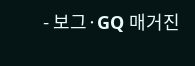- 보그·GQ 매거진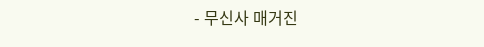- 무신사 매거진